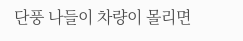단풍 나들이 차량이 몰리면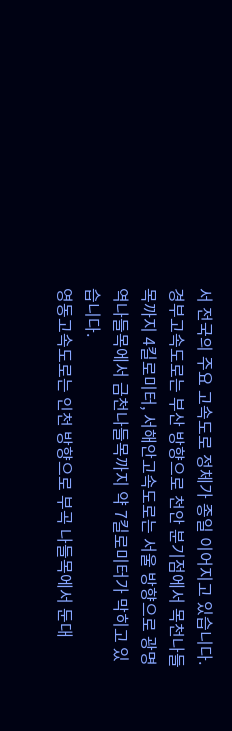서 전국의 주요 고속도로 정체가 종일 이어지고 있습니다.
경부고속도로는 부산 방향으로 천안 분기점에서 목천나들목까지 4킬로미터, 서해안고속도로는 서울 방향으로 광명역나들목에서 금천나들목까지 약 7킬로미터가 막히고 있습니다.
영동고속도로는 인천 방향으로 부곡 나들목에서 둔대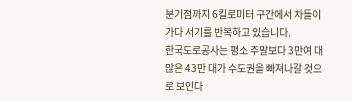분기점까지 6킬로미터 구간에서 차들이 가다 서기를 반복하고 있습니다.
한국도로공사는 평소 주말보다 3만여 대 많은 43만 대가 수도권을 빠져나갈 것으로 보인다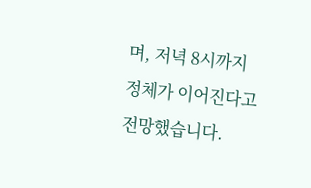며, 저녁 8시까지 정체가 이어진다고 전망했습니다.